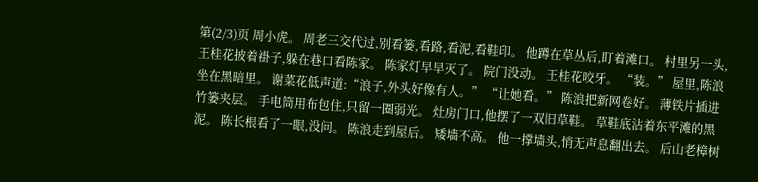第(2/3)页 周小虎。 周老三交代过,别看篓,看路,看泥,看鞋印。 他蹲在草丛后,盯着滩口。 村里另一头,王桂花披着褂子,躲在巷口看陈家。 陈家灯早早灭了。 院门没动。 王桂花咬牙。 “装。” 屋里,陈浪坐在黑暗里。 谢菜花低声道:“浪子,外头好像有人。” “让她看。” 陈浪把新网卷好。 薄铁片插进竹篓夹层。 手电筒用布包住,只留一圈弱光。 灶房门口,他摆了一双旧草鞋。 草鞋底沾着东平滩的黑泥。 陈长根看了一眼,没问。 陈浪走到屋后。 矮墙不高。 他一撑墙头,悄无声息翻出去。 后山老樟树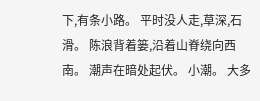下,有条小路。 平时没人走,草深,石滑。 陈浪背着篓,沿着山脊绕向西南。 潮声在暗处起伏。 小潮。 大多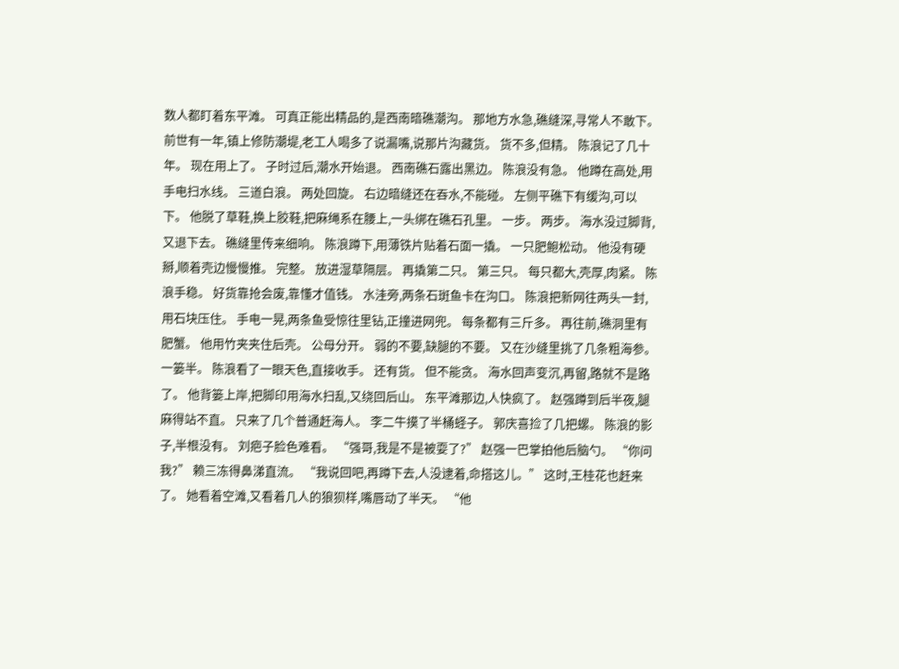数人都盯着东平滩。 可真正能出精品的,是西南暗礁潮沟。 那地方水急,礁缝深,寻常人不敢下。 前世有一年,镇上修防潮堤,老工人喝多了说漏嘴,说那片沟藏货。 货不多,但精。 陈浪记了几十年。 现在用上了。 子时过后,潮水开始退。 西南礁石露出黑边。 陈浪没有急。 他蹲在高处,用手电扫水线。 三道白浪。 两处回旋。 右边暗缝还在吞水,不能碰。 左侧平礁下有缓沟,可以下。 他脱了草鞋,换上胶鞋,把麻绳系在腰上,一头绑在礁石孔里。 一步。 两步。 海水没过脚背,又退下去。 礁缝里传来细响。 陈浪蹲下,用薄铁片贴着石面一撬。 一只肥鲍松动。 他没有硬掰,顺着壳边慢慢推。 完整。 放进湿草隔层。 再撬第二只。 第三只。 每只都大,壳厚,肉紧。 陈浪手稳。 好货靠抢会废,靠懂才值钱。 水洼旁,两条石斑鱼卡在沟口。 陈浪把新网往两头一封,用石块压住。 手电一晃,两条鱼受惊往里钻,正撞进网兜。 每条都有三斤多。 再往前,礁洞里有肥蟹。 他用竹夹夹住后壳。 公母分开。 弱的不要,缺腿的不要。 又在沙缝里挑了几条粗海参。 一篓半。 陈浪看了一眼天色,直接收手。 还有货。 但不能贪。 海水回声变沉,再留,路就不是路了。 他背篓上岸,把脚印用海水扫乱,又绕回后山。 东平滩那边,人快疯了。 赵强蹲到后半夜,腿麻得站不直。 只来了几个普通赶海人。 李二牛摸了半桶蛏子。 郭庆喜捡了几把螺。 陈浪的影子,半根没有。 刘疤子脸色难看。 “强哥,我是不是被耍了?” 赵强一巴掌拍他后脑勺。 “你问我?” 赖三冻得鼻涕直流。 “我说回吧,再蹲下去,人没逮着,命搭这儿。” 这时,王桂花也赶来了。 她看着空滩,又看着几人的狼狈样,嘴唇动了半天。 “他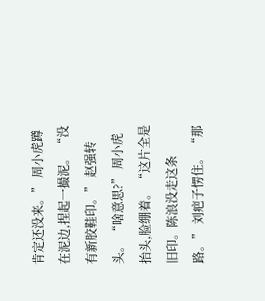肯定还没来。” 周小虎蹲在泥边,捏起一撮泥。 “没有新胶鞋印。” 赵强转头。 “啥意思?” 周小虎抬头,脸绷着。 “这片全是旧印。陈浪没走这条路。” 刘疤子愣住。 “那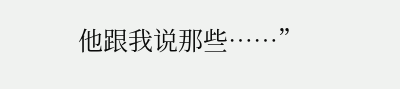他跟我说那些……”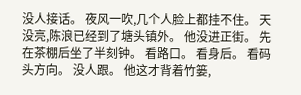没人接话。 夜风一吹,几个人脸上都挂不住。 天没亮,陈浪已经到了塘头镇外。 他没进正街。 先在茶棚后坐了半刻钟。 看路口。 看身后。 看码头方向。 没人跟。 他这才背着竹篓,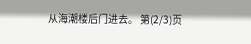从海潮楼后门进去。 第(2/3)页